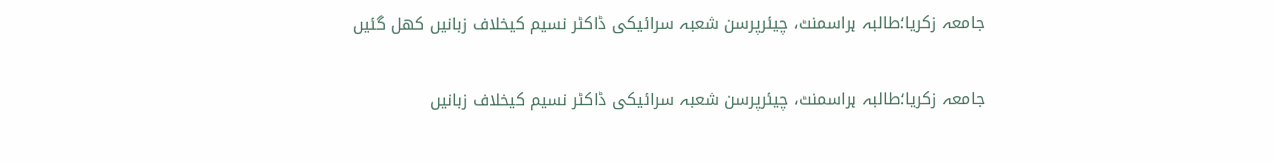جامعہ زکریا؛طالبہ ہراسمنٹ، چیئرپرسن شعبہ سرائیکی ڈاکٹر نسیم کیخلاف زبانیں کھل گئیں

جامعہ زکریا؛طالبہ ہراسمنٹ، چیئرپرسن شعبہ سرائیکی ڈاکٹر نسیم کیخلاف زبانیں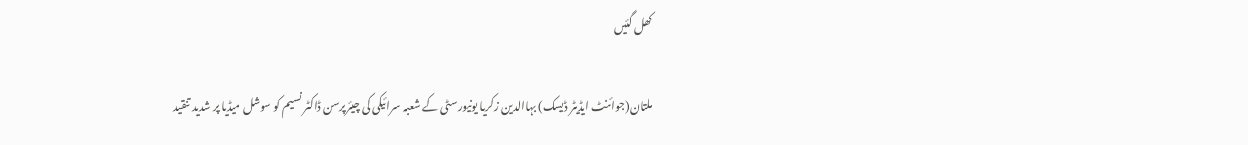کھل گئیں

ملتان(جوائنٹ ایڈیٹر ڈیسک) بہاالدین زکریا یونیورسٹی کے شعبہ سرائیکی کی چیئرپرسن ڈاکٹر نسیم کو سوشل میڈیا پر شدید تنقید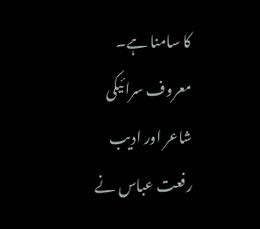کا سامنا ہے۔ معروف سرائیکی شاعر اور ادیب رفعت عباس نے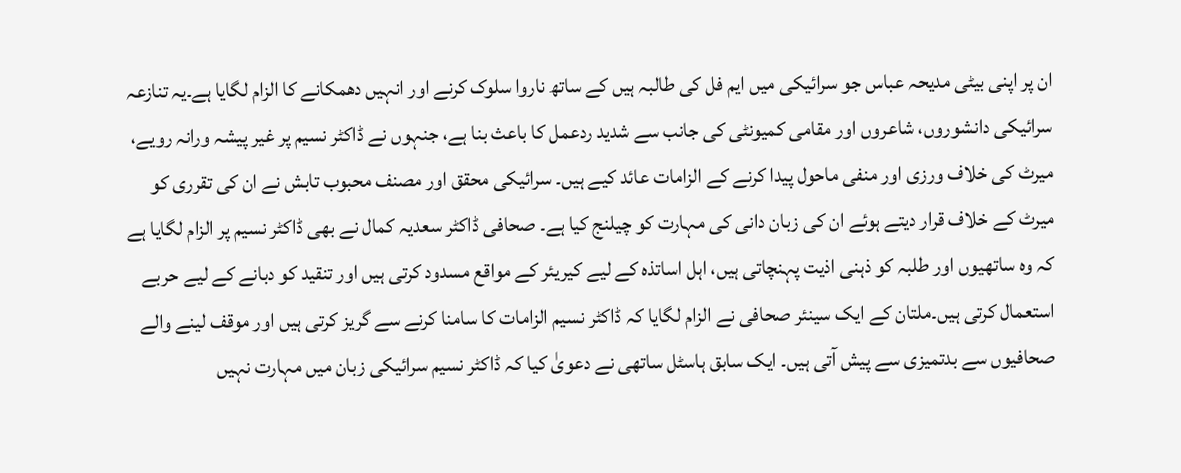ان پر اپنی بیٹی مدیحہ عباس جو سرائیکی میں ایم فل کی طالبہ ہیں کے ساتھ ناروا سلوک کرنے اور انہیں دھمکانے کا الزام لگایا ہے۔یہ تنازعہ سرائیکی دانشوروں، شاعروں اور مقامی کمیونٹی کی جانب سے شدید ردعمل کا باعث بنا ہے، جنہوں نے ڈاکٹر نسیم پر غیر پیشہ ورانہ رویے، میرٹ کی خلاف ورزی اور منفی ماحول پیدا کرنے کے الزامات عائد کیے ہیں۔ سرائیکی محقق اور مصنف محبوب تابش نے ان کی تقرری کو میرٹ کے خلاف قرار دیتے ہوئے ان کی زبان دانی کی مہارت کو چیلنج کیا ہے۔ صحافی ڈاکٹر سعدیہ کمال نے بھی ڈاکٹر نسیم پر الزام لگایا ہے کہ وہ ساتھیوں اور طلبہ کو ذہنی اذیت پہنچاتی ہیں، اہل اساتذہ کے لیے کیریئر کے مواقع مسدود کرتی ہیں اور تنقید کو دبانے کے لیے حربے استعمال کرتی ہیں۔ملتان کے ایک سینئر صحافی نے الزام لگایا کہ ڈاکٹر نسیم الزامات کا سامنا کرنے سے گریز کرتی ہیں اور موقف لینے والے صحافیوں سے بدتمیزی سے پیش آتی ہیں۔ ایک سابق ہاسٹل ساتھی نے دعویٰ کیا کہ ڈاکٹر نسیم سرائیکی زبان میں مہارت نہیں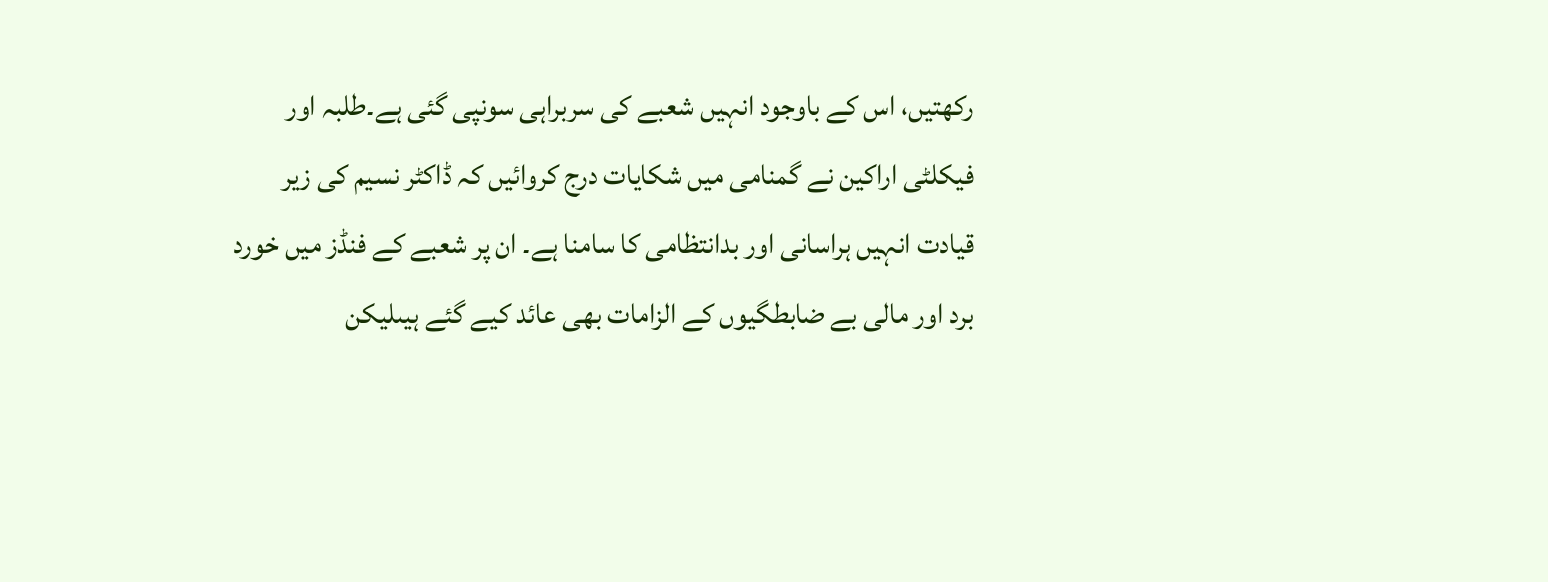رکھتیں، اس کے باوجود انہیں شعبے کی سربراہی سونپی گئی ہے۔طلبہ اور فیکلٹی اراکین نے گمنامی میں شکایات درج کروائیں کہ ڈاکٹر نسیم کی زیر قیادت انہیں ہراسانی اور بدانتظامی کا سامنا ہے۔ ان پر شعبے کے فنڈز میں خورد برد اور مالی بے ضابطگیوں کے الزامات بھی عائد کیے گئے ہیںلیکن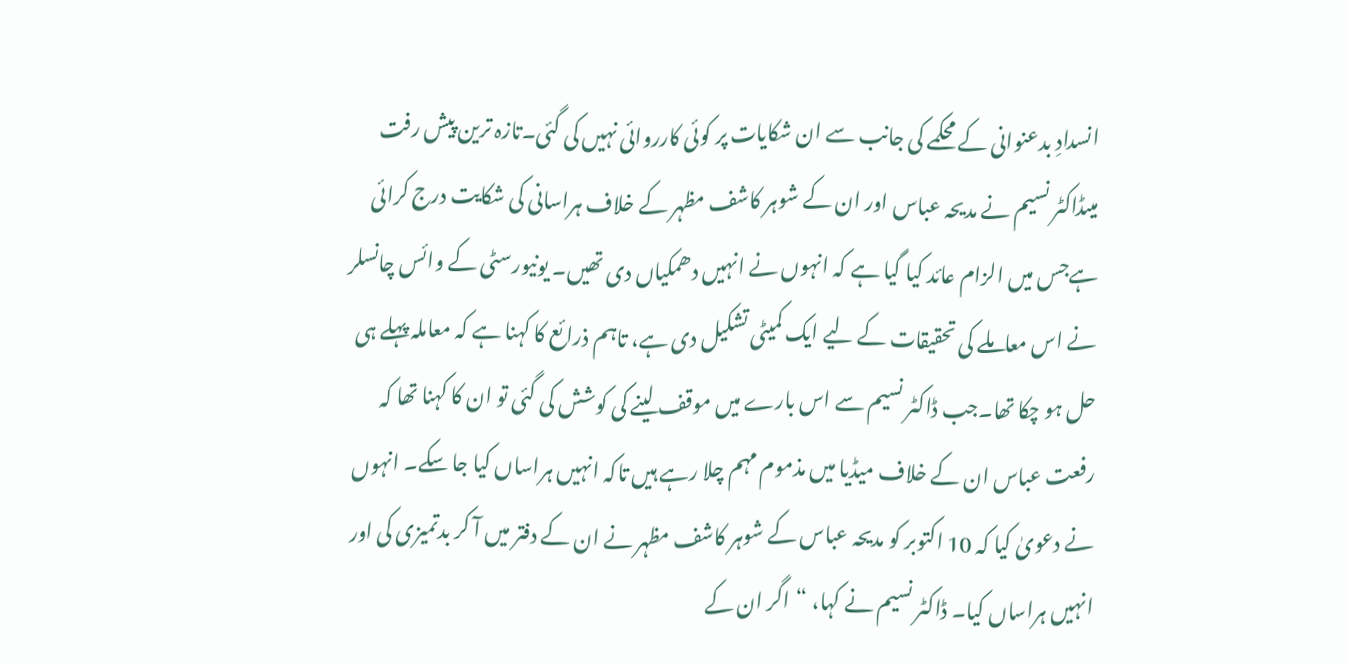انسدادِ بدعنوانی کے محکمے کی جانب سے ان شکایات پر کوئی کارروائی نہیں کی گئی۔تازہ ترین پیش رفت میںڈاکٹر نسیم نے مدیحہ عباس اور ان کے شوہر کاشف مظہر کے خلاف ہراسانی کی شکایت درج کرائی ہےجس میں الزام عائد کیا گیا ہے کہ انہوں نے انہیں دھمکیاں دی تھیں۔ یونیورسٹی کے وائس چانسلر نے اس معاملے کی تحقیقات کے لیے ایک کمیٹی تشکیل دی ہے، تاہم ذرائع کا کہنا ہے کہ معاملہ پہلے ہی حل ہو چکا تھا۔جب ڈاکٹر نسیم سے اس بارے میں موقف لینے کی کوشش کی گئی تو ان کا کہنا تھا کہ رفعت عباس ان کے خلاف میڈیا میں مذموم مہم چلا رہے ہیں تاکہ انہیں ہراساں کیا جا سکے۔ انہوں نے دعویٰ کیا کہ 10 اکتوبر کو مدیحہ عباس کے شوہر کاشف مظہر نے ان کے دفتر میں آ کر بدتمیزی کی اور انہیں ہراساں کیا۔ ڈاکٹر نسیم نے کہا، “اگر ان کے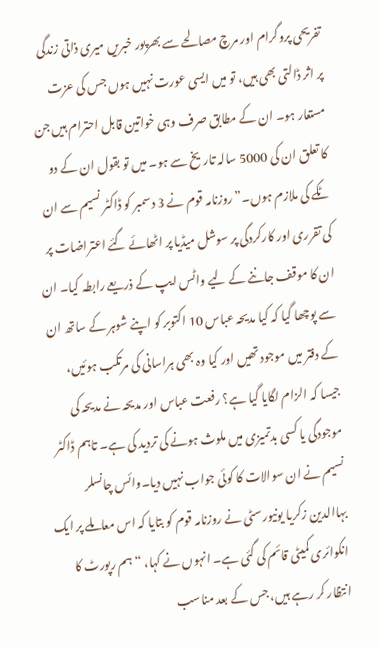تفریحی پروگرام اور مرچ مصالحے سے بھرپور خبریں میری ذاتی زندگی پر اثر ڈالتی بھی ہیں، تو میں ایسی عورت نہیں ہوں جس کی عزت مستعار ہو۔ ان کے مطابق صرف وہی خواتین قابل احترام ہیں جن کا تعلق ان کی 5000 سالہ تاریخ سے ہو۔ میں تو بقول ان کے دو ٹکے کی ملازم ہوں۔”روزنامہ قوم نے 3 دسمبر کو ڈاکٹر نسیم سے ان کی تقرری اور کارکردگی پر سوشل میڈیا پر اٹھائے گئے اعتراضات پر ان کا موقف جاننے کے لیے واٹس ایپ کے ذریعے رابطہ کیا۔ ان سے پوچھا گیا کہ کیا مدیحہ عباس 10 اکتوبر کو اپنے شوہر کے ساتھ ان کے دفتر میں موجود تھیں اور کیا وہ بھی ہراسانی کی مرتکب ہوئیں، جیسا کہ الزام لگایا گیا ہے؟ رفعت عباس اور مدیحہ نے مدیحہ کی موجودگی یا کسی بدتمیزی میں ملوث ہونے کی تردید کی ہے۔ تاہم ڈاکٹر نسیم نے ان سوالات کا کوئی جواب نہیں دیا۔وائس چانسلر بہاالدین زکریا یونیورسٹی نے روزنامہ قوم کو بتایا کہ اس معاملے پر ایک انکوائری کمیٹی قائم کی گئی ہے۔ انہوں نے کہا، “ہم رپورٹ کا انتظار کر رہے ہیں، جس کے بعد مناسب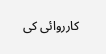کارروائی کی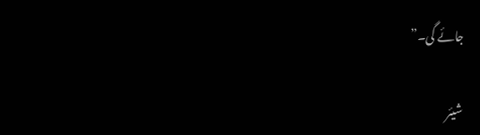جائے گی۔”

شیئر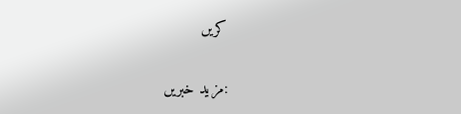کریں

:مزید خبریں